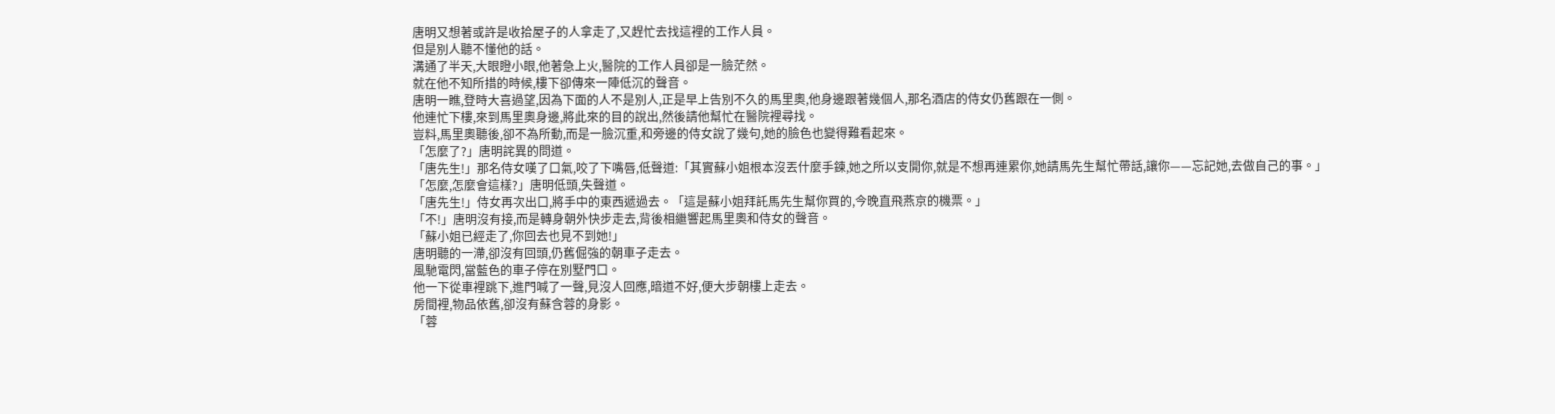唐明又想著或許是收拾屋子的人拿走了,又趕忙去找這裡的工作人員。
但是別人聽不懂他的話。
溝通了半天,大眼瞪小眼,他著急上火,醫院的工作人員卻是一臉茫然。
就在他不知所措的時候,樓下卻傳來一陣低沉的聲音。
唐明一瞧,登時大喜過望,因為下面的人不是別人,正是早上告別不久的馬里奧,他身邊跟著幾個人,那名酒店的侍女仍舊跟在一側。
他連忙下樓,來到馬里奧身邊,將此來的目的說出,然後請他幫忙在醫院裡尋找。
豈料,馬里奧聽後,卻不為所動,而是一臉沉重,和旁邊的侍女說了幾句,她的臉色也變得難看起來。
「怎麼了?」唐明詫異的問道。
「唐先生!」那名侍女嘆了口氣,咬了下嘴唇,低聲道:「其實蘇小姐根本沒丟什麼手鍊,她之所以支開你,就是不想再連累你,她請馬先生幫忙帶話,讓你——忘記她,去做自己的事。」
「怎麼,怎麼會這樣?」唐明低頭,失聲道。
「唐先生!」侍女再次出口,將手中的東西遞過去。「這是蘇小姐拜託馬先生幫你買的,今晚直飛燕京的機票。」
「不!」唐明沒有接,而是轉身朝外快步走去,背後相繼響起馬里奧和侍女的聲音。
「蘇小姐已經走了,你回去也見不到她!」
唐明聽的一滯,卻沒有回頭,仍舊倔強的朝車子走去。
風馳電閃,當藍色的車子停在別墅門口。
他一下從車裡跳下,進門喊了一聲,見沒人回應,暗道不好,便大步朝樓上走去。
房間裡,物品依舊,卻沒有蘇含蓉的身影。
「蓉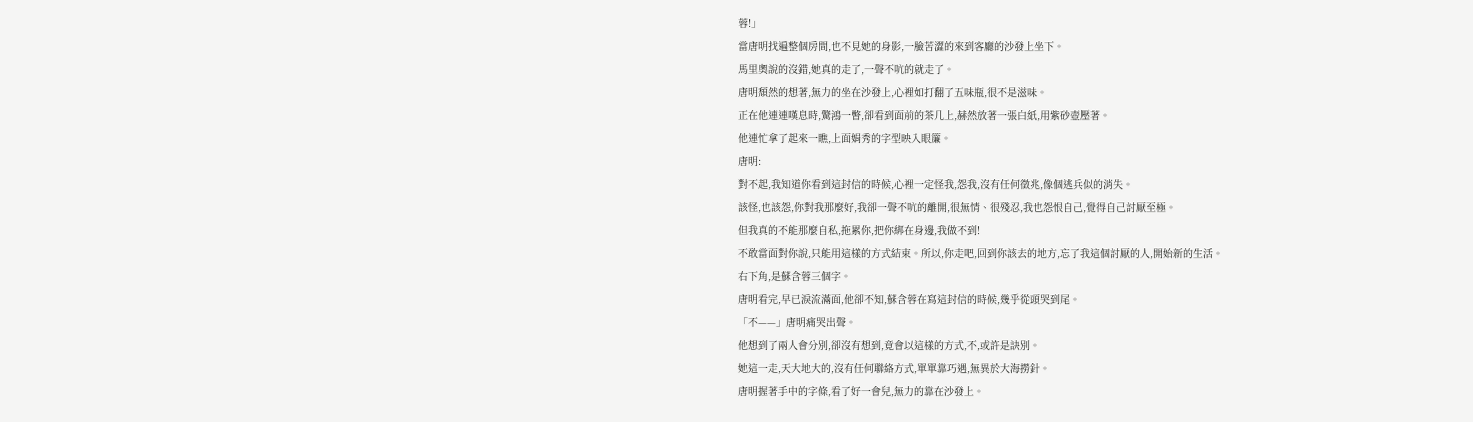蓉!」
當唐明找遍整個房間,也不見她的身影,一臉苦澀的來到客廳的沙發上坐下。
馬里奧說的沒錯,她真的走了,一聲不吭的就走了。
唐明頹然的想著,無力的坐在沙發上,心裡如打翻了五味瓶,很不是滋味。
正在他連連嘆息時,驚鴻一瞥,卻看到面前的茶几上,赫然放著一張白紙,用紫砂壺壓著。
他連忙拿了起來一瞧,上面娟秀的字型映入眼簾。
唐明:
對不起,我知道你看到這封信的時候,心裡一定怪我,怨我,沒有任何徵兆,像個逃兵似的消失。
該怪,也該怨,你對我那麼好,我卻一聲不吭的離開,很無情、很殘忍,我也怨恨自己,覺得自己討厭至極。
但我真的不能那麼自私,拖累你,把你綁在身邊,我做不到!
不敢當面對你說,只能用這樣的方式結束。所以,你走吧,回到你該去的地方,忘了我這個討厭的人,開始新的生活。
右下角,是蘇含蓉三個字。
唐明看完,早已淚流滿面,他卻不知,蘇含蓉在寫這封信的時候,幾乎從頭哭到尾。
「不——」唐明痛哭出聲。
他想到了兩人會分別,卻沒有想到,竟會以這樣的方式,不,或許是訣別。
她這一走,天大地大的,沒有任何聯絡方式,單單靠巧遇,無異於大海撈針。
唐明握著手中的字條,看了好一會兒,無力的靠在沙發上。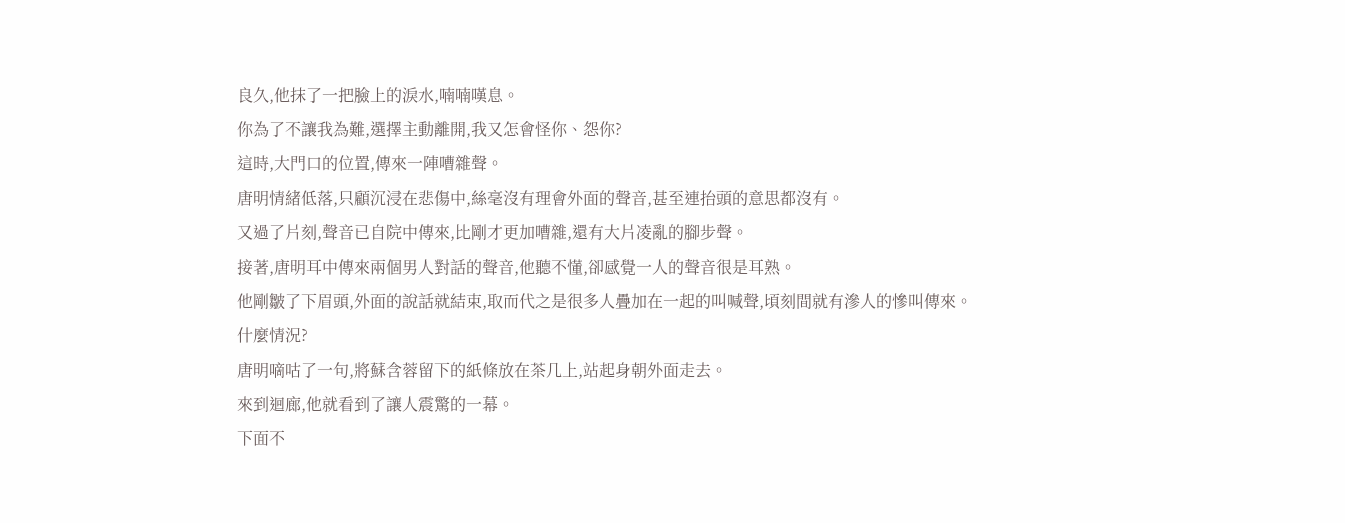良久,他抹了一把臉上的淚水,喃喃嘆息。
你為了不讓我為難,選擇主動離開,我又怎會怪你、怨你?
這時,大門口的位置,傳來一陣嘈雜聲。
唐明情緒低落,只顧沉浸在悲傷中,絲毫沒有理會外面的聲音,甚至連抬頭的意思都沒有。
又過了片刻,聲音已自院中傳來,比剛才更加嘈雜,還有大片凌亂的腳步聲。
接著,唐明耳中傳來兩個男人對話的聲音,他聽不懂,卻感覺一人的聲音很是耳熟。
他剛皺了下眉頭,外面的說話就結束,取而代之是很多人疊加在一起的叫喊聲,頃刻間就有滲人的慘叫傳來。
什麼情況?
唐明嘀咕了一句,將蘇含蓉留下的紙條放在茶几上,站起身朝外面走去。
來到迴廊,他就看到了讓人震驚的一幕。
下面不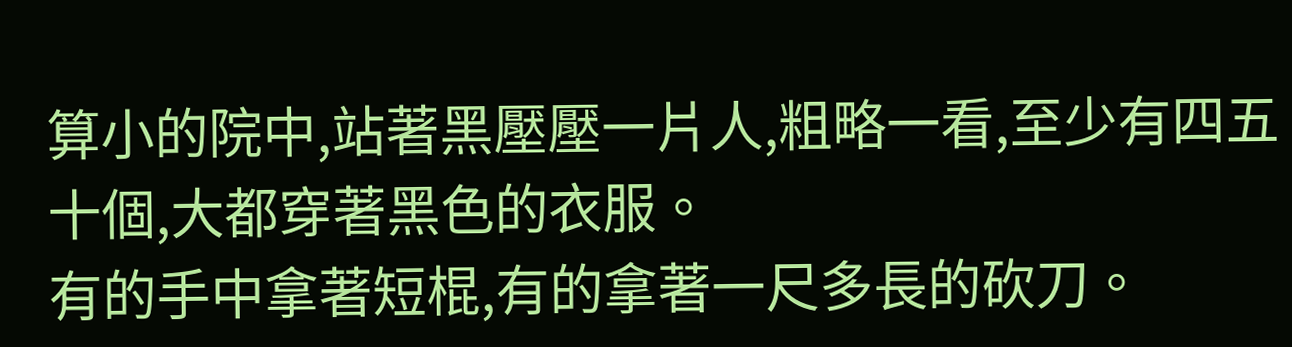算小的院中,站著黑壓壓一片人,粗略一看,至少有四五十個,大都穿著黑色的衣服。
有的手中拿著短棍,有的拿著一尺多長的砍刀。